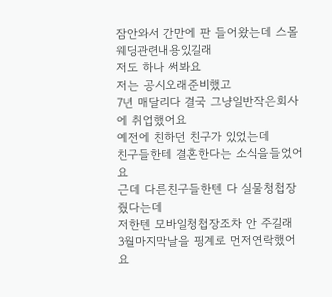잠안와서 간만에 판 들어왔는데 스몰웨딩관련내용있길래
저도 하나 써봐요
저는 공시오래준비했고
7년 매달리다 결국 그냥일반작은회사에 취업했어요
예전에 친하던 친구가 있었는데
친구들한테 결혼한다는 소식을들었어요
근데 다른친구들한텐 다 실물청첩장 줬다는데
저한텐 모바일청첩장조차 안 주길래
3월마지막날을 핑계로 먼저연락했어요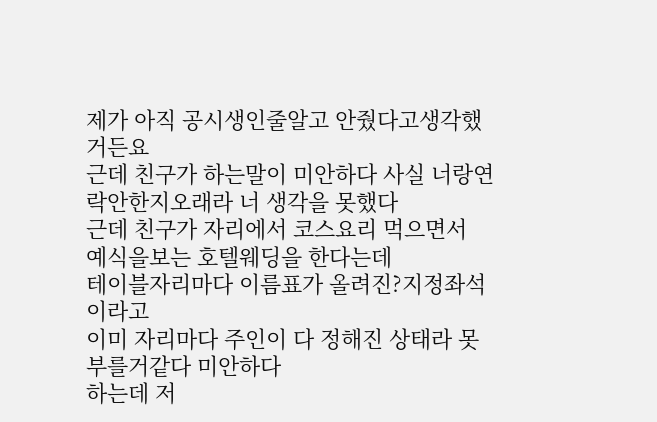제가 아직 공시생인줄알고 안줬다고생각했거든요
근데 친구가 하는말이 미안하다 사실 너랑연락안한지오래라 너 생각을 못했다
근데 친구가 자리에서 코스요리 먹으면서
예식을보는 호텔웨딩을 한다는데
테이블자리마다 이름표가 올려진?지정좌석이라고
이미 자리마다 주인이 다 정해진 상태라 못부를거같다 미안하다
하는데 저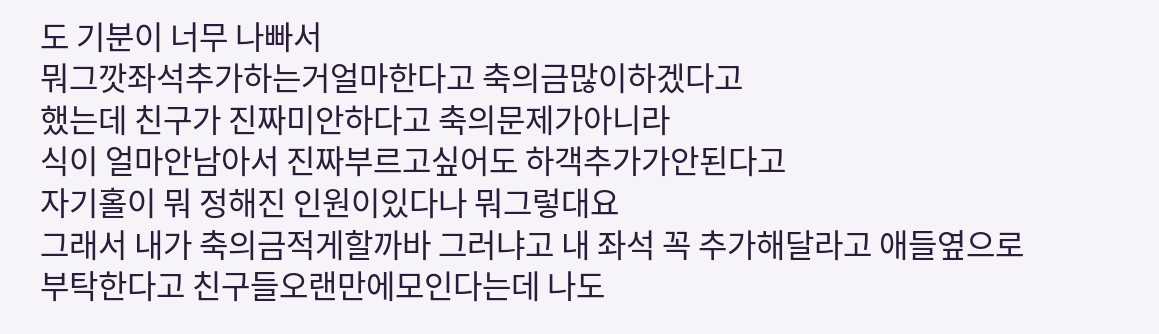도 기분이 너무 나빠서
뭐그깟좌석추가하는거얼마한다고 축의금많이하겠다고
했는데 친구가 진짜미안하다고 축의문제가아니라
식이 얼마안남아서 진짜부르고싶어도 하객추가가안된다고
자기홀이 뭐 정해진 인원이있다나 뭐그렇대요
그래서 내가 축의금적게할까바 그러냐고 내 좌석 꼭 추가해달라고 애들옆으로 부탁한다고 친구들오랜만에모인다는데 나도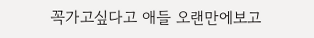꼭가고싶다고 애들 오랜만에보고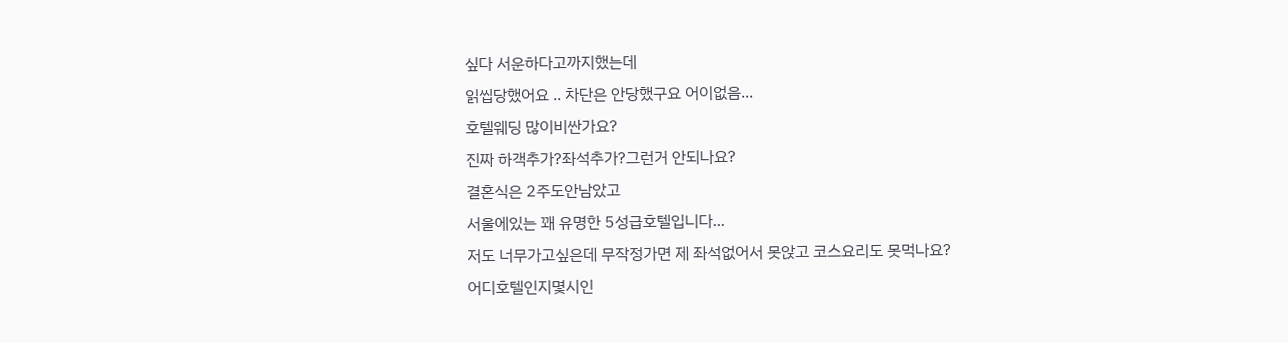싶다 서운하다고까지했는데
읽씹당했어요 .. 차단은 안당했구요 어이없음...
호텔웨딩 많이비싼가요?
진짜 하객추가?좌석추가?그런거 안되나요?
결혼식은 2주도안남았고
서울에있는 꽤 유명한 5성급호텔입니다...
저도 너무가고싶은데 무작정가면 제 좌석없어서 못앉고 코스요리도 못먹나요?
어디호텔인지몇시인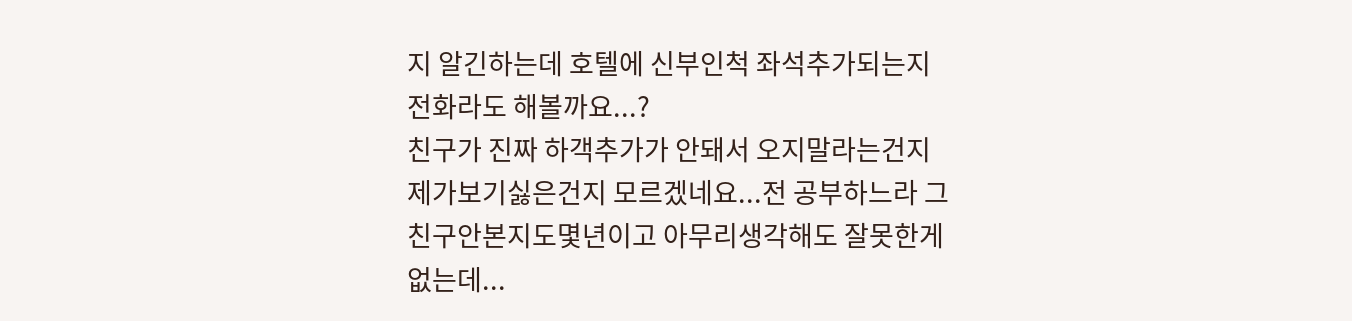지 알긴하는데 호텔에 신부인척 좌석추가되는지 전화라도 해볼까요...?
친구가 진짜 하객추가가 안돼서 오지말라는건지
제가보기싫은건지 모르겠네요...전 공부하느라 그친구안본지도몇년이고 아무리생각해도 잘못한게없는데...